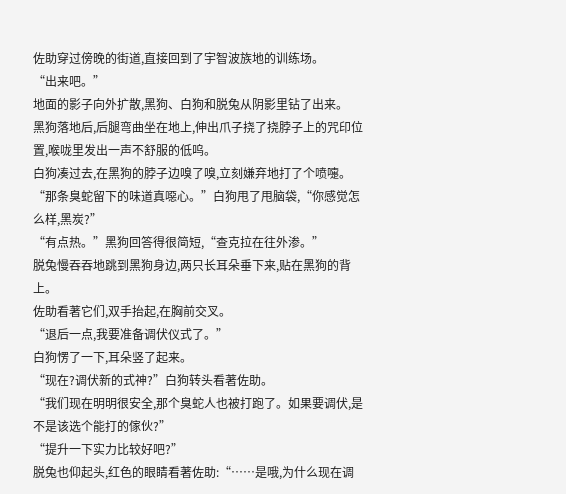佐助穿过傍晚的街道,直接回到了宇智波族地的训练场。
“出来吧。”
地面的影子向外扩散,黑狗、白狗和脱兔从阴影里钻了出来。
黑狗落地后,后腿弯曲坐在地上,伸出爪子挠了挠脖子上的咒印位置,喉咙里发出一声不舒服的低呜。
白狗凑过去,在黑狗的脖子边嗅了嗅,立刻嫌弃地打了个喷嚏。
“那条臭蛇留下的味道真噁心。”白狗甩了甩脑袋,“你感觉怎么样,黑炭?”
“有点热。”黑狗回答得很简短,“查克拉在往外渗。”
脱兔慢吞吞地跳到黑狗身边,两只长耳朵垂下来,贴在黑狗的背上。
佐助看著它们,双手抬起,在胸前交叉。
“退后一点,我要准备调伏仪式了。”
白狗愣了一下,耳朵竖了起来。
“现在?调伏新的式神?”白狗转头看著佐助。
“我们现在明明很安全,那个臭蛇人也被打跑了。如果要调伏,是不是该选个能打的傢伙?”
“提升一下实力比较好吧?”
脱兔也仰起头,红色的眼睛看著佐助:“……是哦,为什么现在调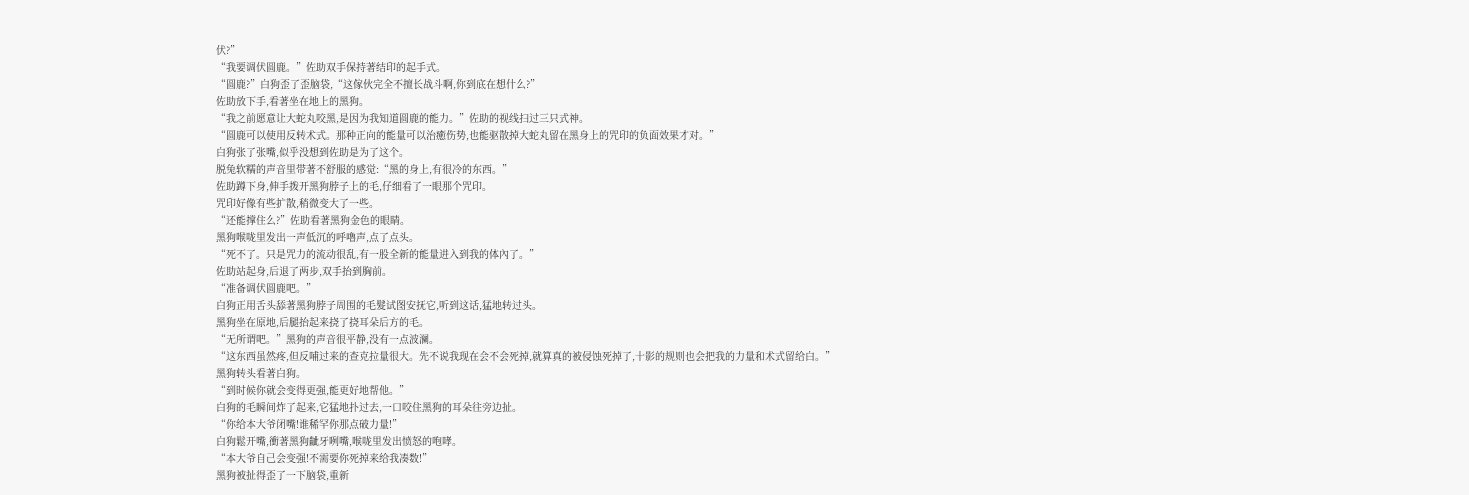伏?”
“我要调伏圆鹿。”佐助双手保持著结印的起手式。
“圆鹿?”白狗歪了歪脑袋,“这傢伙完全不擅长战斗啊,你到底在想什么?”
佐助放下手,看著坐在地上的黑狗。
“我之前愿意让大蛇丸咬黑,是因为我知道圆鹿的能力。”佐助的视线扫过三只式神。
“圆鹿可以使用反转术式。那种正向的能量可以治癒伤势,也能驱散掉大蛇丸留在黑身上的咒印的负面效果才对。”
白狗张了张嘴,似乎没想到佐助是为了这个。
脱兔软糯的声音里带著不舒服的感觉:“黑的身上,有很冷的东西。”
佐助蹲下身,伸手拨开黑狗脖子上的毛,仔细看了一眼那个咒印。
咒印好像有些扩散,稍微变大了一些。
“还能撑住么?”佐助看著黑狗金色的眼睛。
黑狗喉咙里发出一声低沉的呼嚕声,点了点头。
“死不了。只是咒力的流动很乱,有一股全新的能量进入到我的体內了。”
佐助站起身,后退了两步,双手抬到胸前。
“准备调伏圆鹿吧。”
白狗正用舌头舔著黑狗脖子周围的毛髮试图安抚它,听到这话,猛地转过头。
黑狗坐在原地,后腿抬起来挠了挠耳朵后方的毛。
“无所谓吧。”黑狗的声音很平静,没有一点波澜。
“这东西虽然疼,但反哺过来的查克拉量很大。先不说我现在会不会死掉,就算真的被侵蚀死掉了,十影的规则也会把我的力量和术式留给白。”
黑狗转头看著白狗。
“到时候你就会变得更强,能更好地帮他。”
白狗的毛瞬间炸了起来,它猛地扑过去,一口咬住黑狗的耳朵往旁边扯。
“你给本大爷闭嘴!谁稀罕你那点破力量!”
白狗鬆开嘴,衝著黑狗齜牙咧嘴,喉咙里发出愤怒的咆哮。
“本大爷自己会变强!不需要你死掉来给我凑数!”
黑狗被扯得歪了一下脑袋,重新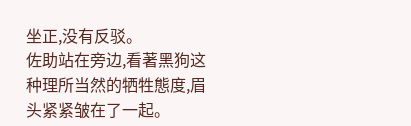坐正,没有反驳。
佐助站在旁边,看著黑狗这种理所当然的牺牲態度,眉头紧紧皱在了一起。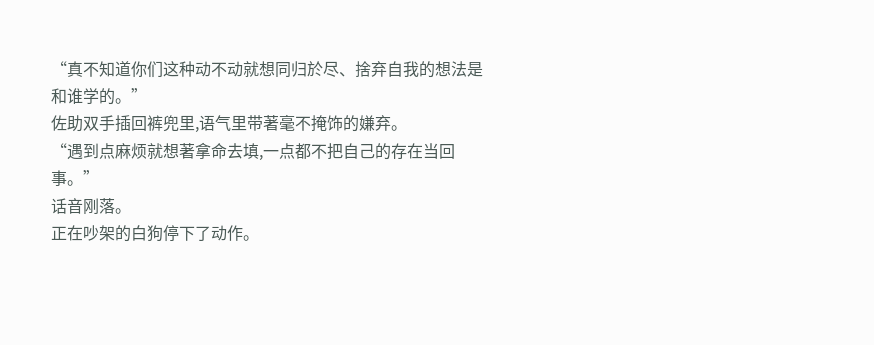“真不知道你们这种动不动就想同归於尽、捨弃自我的想法是和谁学的。”
佐助双手插回裤兜里,语气里带著毫不掩饰的嫌弃。
“遇到点麻烦就想著拿命去填,一点都不把自己的存在当回事。”
话音刚落。
正在吵架的白狗停下了动作。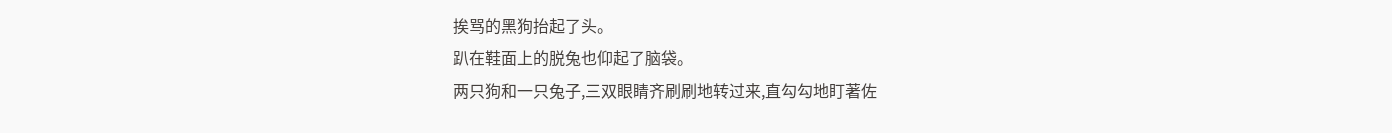挨骂的黑狗抬起了头。
趴在鞋面上的脱兔也仰起了脑袋。
两只狗和一只兔子,三双眼睛齐刷刷地转过来,直勾勾地盯著佐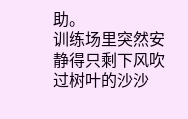助。
训练场里突然安静得只剩下风吹过树叶的沙沙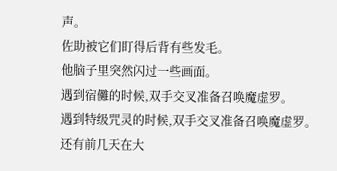声。
佐助被它们盯得后背有些发毛。
他脑子里突然闪过一些画面。
遇到宿儺的时候,双手交叉准备召唤魔虚罗。
遇到特级咒灵的时候,双手交叉准备召唤魔虚罗。
还有前几天在大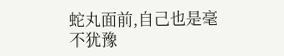蛇丸面前,自己也是毫不犹豫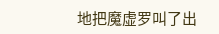地把魔虚罗叫了出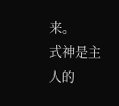来。
式神是主人的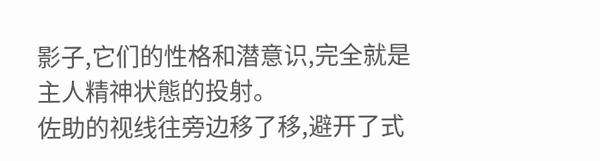影子,它们的性格和潜意识,完全就是主人精神状態的投射。
佐助的视线往旁边移了移,避开了式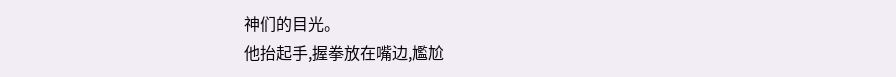神们的目光。
他抬起手,握拳放在嘴边,尷尬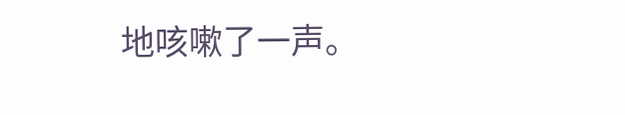地咳嗽了一声。